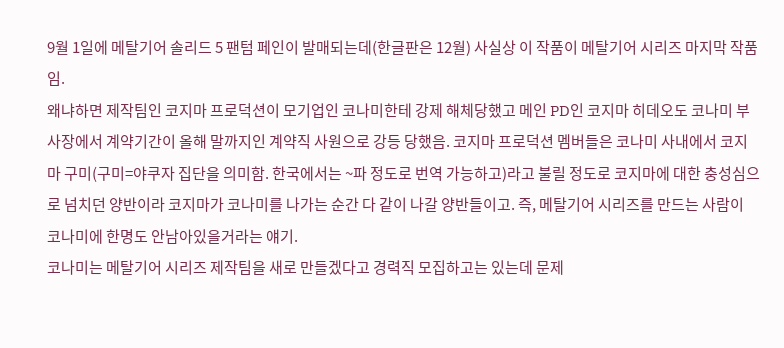9월 1일에 메탈기어 솔리드 5 팬텀 페인이 발매되는데(한글판은 12월) 사실상 이 작품이 메탈기어 시리즈 마지막 작품임.
왜냐하면 제작팀인 코지마 프로덕션이 모기업인 코나미한테 강제 해체당했고 메인 PD인 코지마 히데오도 코나미 부사장에서 계약기간이 올해 말까지인 계약직 사원으로 강등 당했음. 코지마 프로덕션 멤버들은 코나미 사내에서 코지마 구미(구미=야쿠자 집단을 의미함. 한국에서는 ~파 정도로 번역 가능하고)라고 불릴 정도로 코지마에 대한 충성심으로 넘치던 양반이라 코지마가 코나미를 나가는 순간 다 같이 나갈 양반들이고. 즉, 메탈기어 시리즈를 만드는 사람이 코나미에 한명도 안남아있을거라는 얘기.
코나미는 메탈기어 시리즈 제작팀을 새로 만들겠다고 경력직 모집하고는 있는데 문제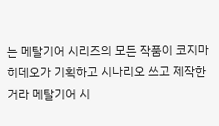는 메탈기어 시리즈의 모든 작품이 코지마 히데오가 기획하고 시나리오 쓰고 제작한거라 메탈기어 시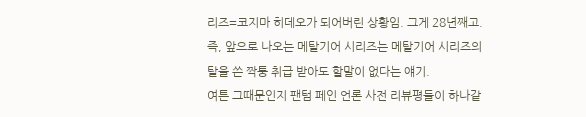리즈=코지마 히데오가 되어버린 상황임. 그게 28년째고. 즉, 앞으로 나오는 메탈기어 시리즈는 메탈기어 시리즈의 탈을 쓴 짝퉁 취급 받아도 할말이 없다는 얘기.
여튼 그때문인지 팬텀 페인 언론 사전 리뷰평들이 하나같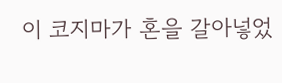이 코지마가 혼을 갈아넣었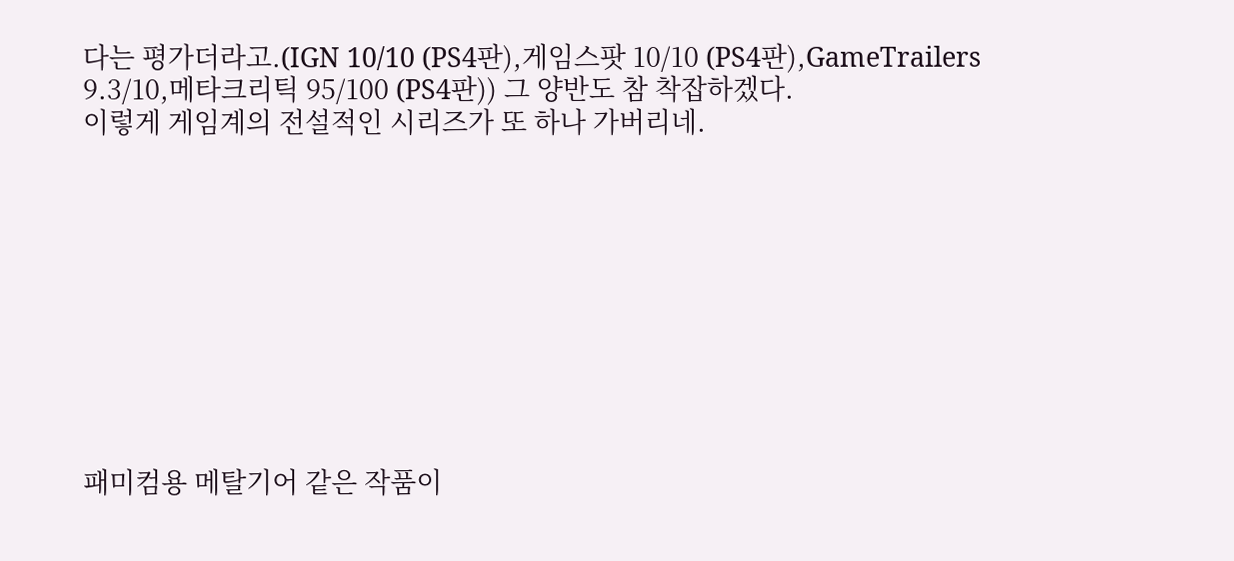다는 평가더라고.(IGN 10/10 (PS4판),게임스팟 10/10 (PS4판),GameTrailers 9.3/10,메타크리틱 95/100 (PS4판)) 그 양반도 참 착잡하겠다.
이렇게 게임계의 전설적인 시리즈가 또 하나 가버리네.










패미컴용 메탈기어 같은 작품이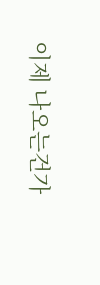이제 나오는건가